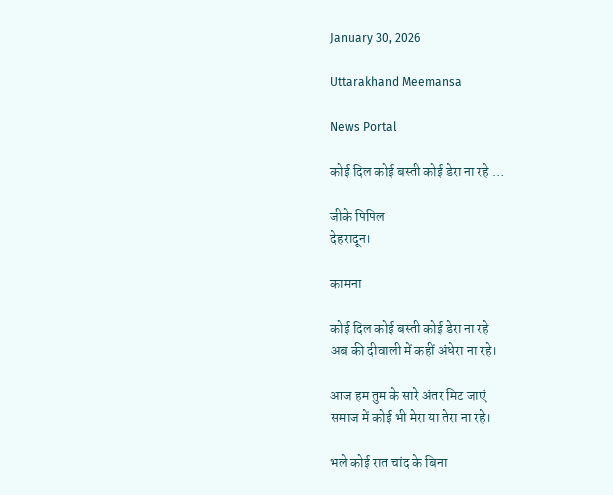January 30, 2026

Uttarakhand Meemansa

News Portal

कोई दिल कोई बस्ती कोई डेरा ना रहे …

जीके पिपिल
देहरादून।

कामना

कोई दिल कोई बस्ती कोई डेरा ना रहे
अब की दीवाली में कहीं अंधेरा ना रहे।

आज हम तुम के सारे अंतर मिट जाएं
समाज में कोई भी मेरा या तेरा ना रहे।

भले कोई रात चांद के बिना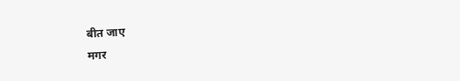बीत जाए
मगर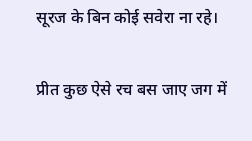सूरज के बिन कोई सवेरा ना रहे।

प्रीत कुछ ऐसे रच बस जाए जग में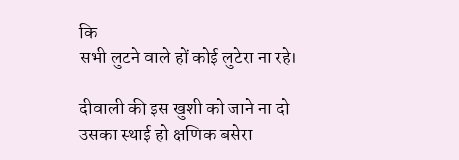कि
सभी लुटने वाले हों कोई लुटेरा ना रहे।

दीवाली की इस खुशी को जाने ना दो
उसका स्थाई हो क्षणिक बसेरा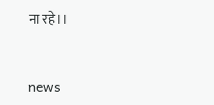ना रहे।।



news